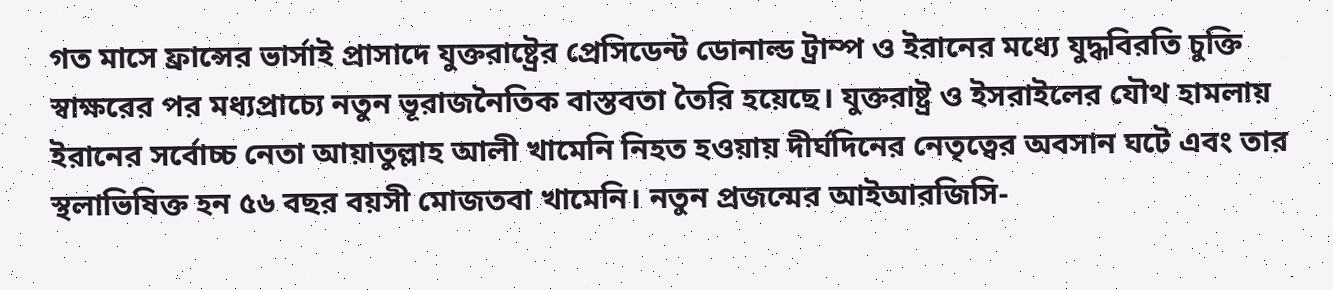গত মাসে ফ্রান্সের ভার্সাই প্রাসাদে যুক্তরাষ্ট্রের প্রেসিডেন্ট ডোনাল্ড ট্রাম্প ও ইরানের মধ্যে যুদ্ধবিরতি চুক্তি স্বাক্ষরের পর মধ্যপ্রাচ্যে নতুন ভূরাজনৈতিক বাস্তবতা তৈরি হয়েছে। যুক্তরাষ্ট্র ও ইসরাইলের যৌথ হামলায় ইরানের সর্বোচ্চ নেতা আয়াতুল্লাহ আলী খামেনি নিহত হওয়ায় দীর্ঘদিনের নেতৃত্বের অবসান ঘটে এবং তার স্থলাভিষিক্ত হন ৫৬ বছর বয়সী মোজতবা খামেনি। নতুন প্রজন্মের আইআরজিসি-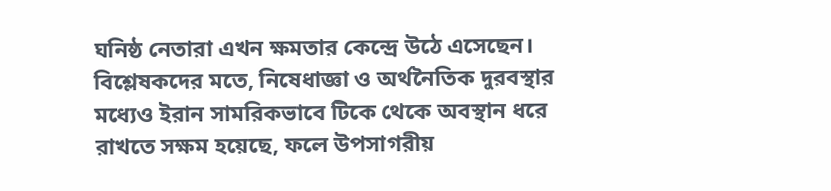ঘনিষ্ঠ নেতারা এখন ক্ষমতার কেন্দ্রে উঠে এসেছেন।
বিশ্লেষকদের মতে, নিষেধাজ্ঞা ও অর্থনৈতিক দুরবস্থার মধ্যেও ইরান সামরিকভাবে টিকে থেকে অবস্থান ধরে রাখতে সক্ষম হয়েছে, ফলে উপসাগরীয়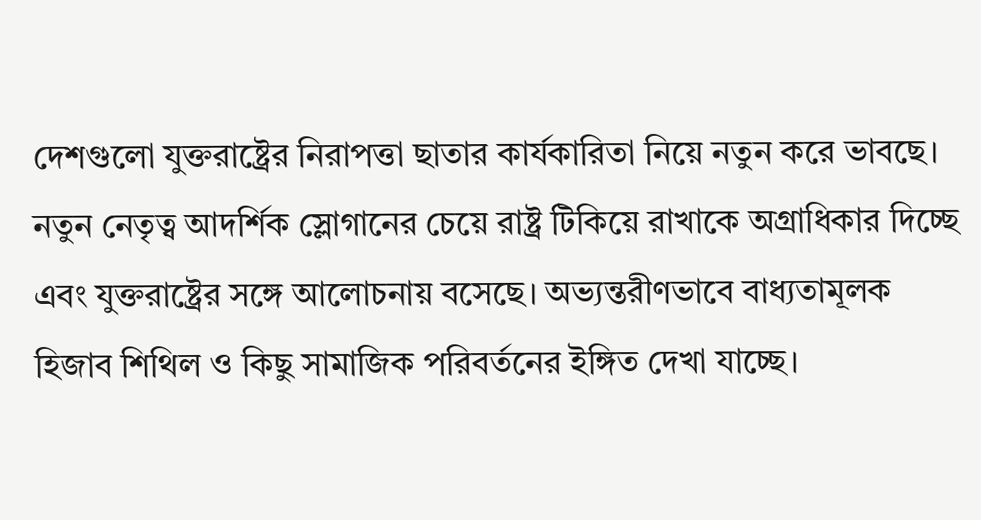দেশগুলো যুক্তরাষ্ট্রের নিরাপত্তা ছাতার কার্যকারিতা নিয়ে নতুন করে ভাবছে। নতুন নেতৃত্ব আদর্শিক স্লোগানের চেয়ে রাষ্ট্র টিকিয়ে রাখাকে অগ্রাধিকার দিচ্ছে এবং যুক্তরাষ্ট্রের সঙ্গে আলোচনায় বসেছে। অভ্যন্তরীণভাবে বাধ্যতামূলক হিজাব শিথিল ও কিছু সামাজিক পরিবর্তনের ইঙ্গিত দেখা যাচ্ছে।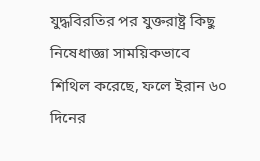যুদ্ধবিরতির পর যুক্তরাষ্ট্র কিছু নিষেধাজ্ঞা সাময়িকভাবে শিথিল করেছে, ফলে ইরান ৬০ দিনের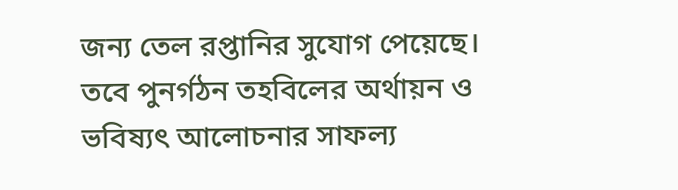জন্য তেল রপ্তানির সুযোগ পেয়েছে। তবে পুনর্গঠন তহবিলের অর্থায়ন ও ভবিষ্যৎ আলোচনার সাফল্য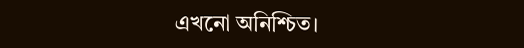এখনো অনিশ্চিত।